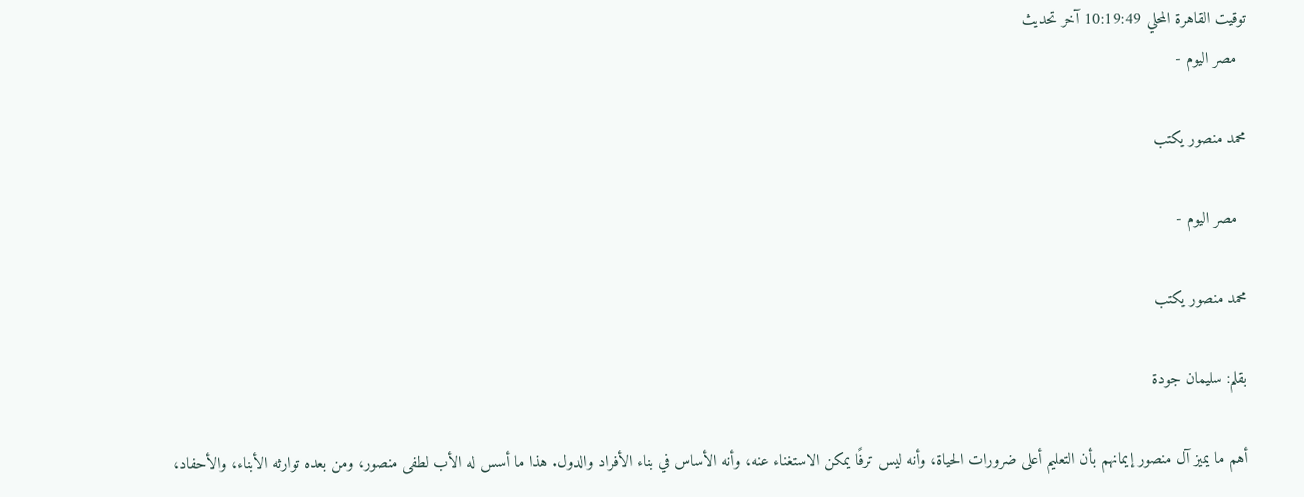توقيت القاهرة المحلي 10:19:49 آخر تحديث
  مصر اليوم -

محمد منصور يكتب

  مصر اليوم -

محمد منصور يكتب

بقلم: سليمان جودة

أهم ما يميز آل منصور إيمانهم بأن التعليم أعلى ضرورات الحياة، وأنه ليس ترفًا يمكن الاستغناء عنه، وأنه الأساس في بناء الأفراد والدول. هذا ما أسس له الأب لطفى منصور، ومن بعده توارثه الأبناء، والأحفاد،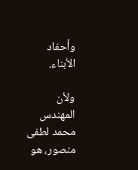وأحفاد الأبناء.

ولأن المهندس محمد لطفى منصور، هو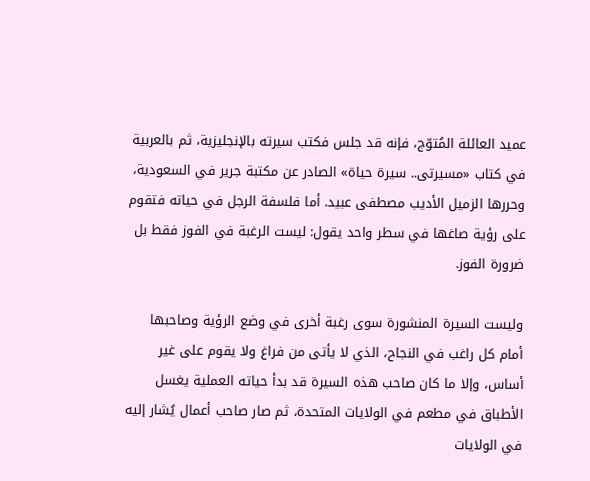عميد العائلة المُتوّج، فإنه قد جلس فكتب سيرته بالإنجليزية، ثم بالعربية في كتاب «مسيرتى.. سيرة حياة» الصادر عن مكتبة جرير في السعودية، وحررها الزميل الأديب مصطفى عبيد. أما فلسفة الرجل في حياته فتقوم على رؤية صاغها في سطر واحد يقول: ليست الرغبة في الفوز فقط بل ضرورة الفوز.

وليست السيرة المنشورة سوى رغبة أخرى في وضع الرؤية وصاحبها أمام كل راغب في النجاح، الذي لا يأتى من فراغ ولا يقوم على غير أساس، وإلا ما كان صاحب هذه السيرة قد بدأ حياته العملية يغسل الأطباق في مطعم في الولايات المتحدة، ثم صار صاحب أعمال يُشار إليه في الولايات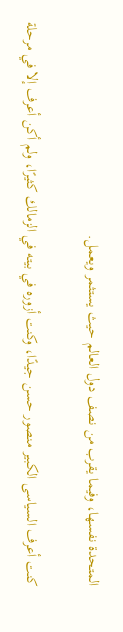المتحدة نفسها، وفيما يقرب من نصف دول العالم حيث يستثمر ويعمل.

كنت أعرف السياسى الكبير منصور حسن جيدًا، وكنت أزوره في بيته في الزمالك كثيرًا، ولم أكن أعرف إلا في مرحلة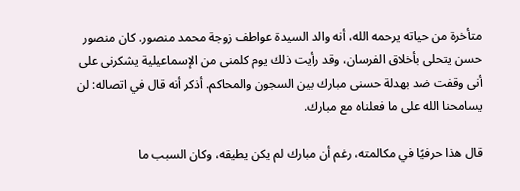متأخرة من حياته يرحمه الله، أنه والد السيدة عواطف زوجة محمد منصور. كان منصور حسن يتحلى بأخلاق الفرسان، وقد رأيت ذلك يوم كلمنى من الإسماعيلية يشكرنى على أنى وقفت ضد بهدلة حسنى مبارك بين السجون والمحاكم. أذكر أنه قال في اتصاله: لن يسامحنا الله على ما فعلناه مع مبارك.

قال هذا حرفيًا في مكالمته، رغم أن مبارك لم يكن يطيقه، وكان السبب ما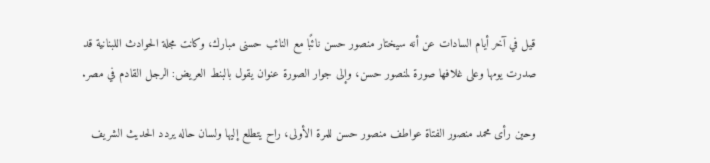قيل في آخر أيام السادات عن أنه سيختار منصور حسن نائبًا مع النائب حسنى مبارك، وكانت مجلة الحوادث اللبنانية قد صدرت يومها وعلى غلافها صورة لمنصور حسن، وإلى جوار الصورة عنوان يقول بالبنط العريض: الرجل القادم في مصر.

وحين رأى محمد منصور الفتاة عواطف منصور حسن للمرة الأولى، راح يتطلع إليها ولسان حاله يردد الحديث الشريف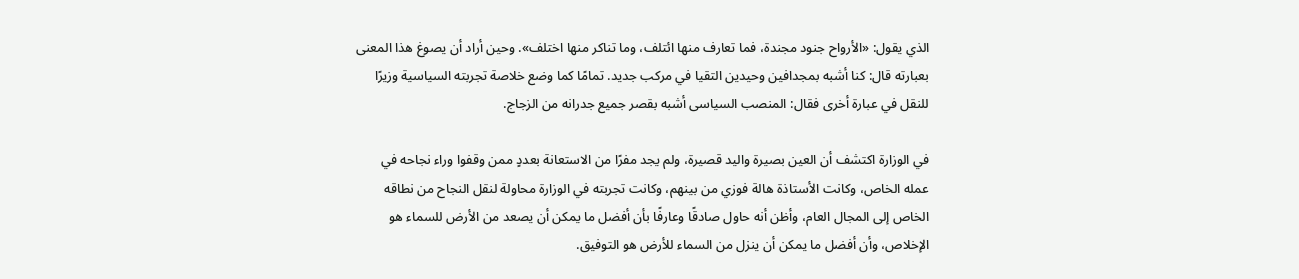الذي يقول: «الأرواح جنود مجندة، فما تعارف منها ائتلف، وما تناكر منها اختلف». وحين أراد أن يصوغ هذا المعنى بعبارته قال: كنا أشبه بمجدافين وحيدين التقيا في مركب جديد. تمامًا كما وضع خلاصة تجربته السياسية وزيرًا للنقل في عبارة أخرى فقال: المنصب السياسى أشبه بقصر جميع جدرانه من الزجاج.

في الوزارة اكتشف أن العين بصيرة واليد قصيرة، ولم يجد مفرًا من الاستعانة بعددٍ ممن وقفوا وراء نجاحه في عمله الخاص، وكانت الأستاذة هالة فوزي من بينهم، وكانت تجربته في الوزارة محاولة لنقل النجاح من نطاقه الخاص إلى المجال العام، وأظن أنه حاول صادقًا وعارفًا بأن أفضل ما يمكن أن يصعد من الأرض للسماء هو الإخلاص، وأن أفضل ما يمكن أن ينزل من السماء للأرض هو التوفيق.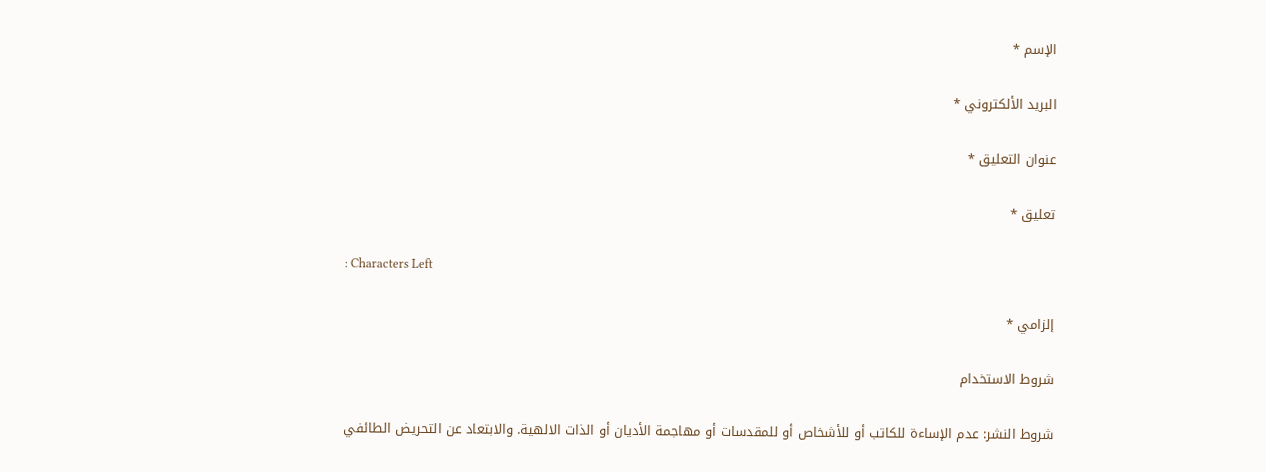الإسم *

البريد الألكتروني *

عنوان التعليق *

تعليق *

: Characters Left

إلزامي *

شروط الاستخدام

شروط النشر: عدم الإساءة للكاتب أو للأشخاص أو للمقدسات أو مهاجمة الأديان أو الذات الالهية. والابتعاد عن التحريض الطائفي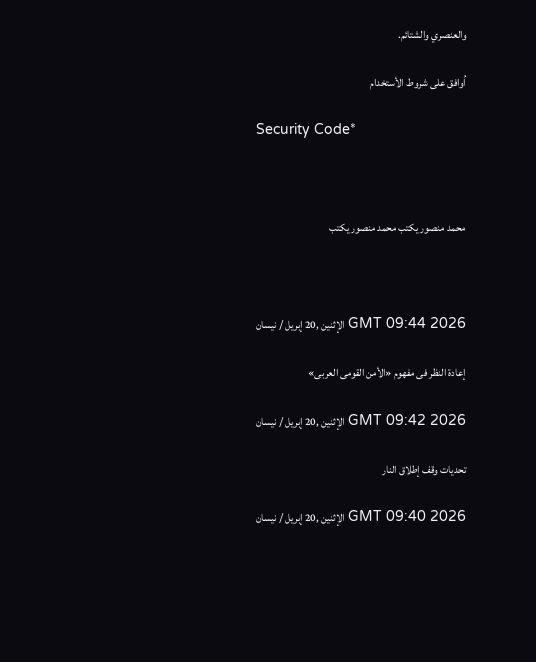والعنصري والشتائم.

اُوافق على شروط الأستخدام

Security Code*



محمد منصور يكتب محمد منصور يكتب



GMT 09:44 2026 الإثنين ,20 إبريل / نيسان

إعادة النظر فى مفهوم «الأمن القومى العربى»

GMT 09:42 2026 الإثنين ,20 إبريل / نيسان

تحديات وقف إطلاق النار

GMT 09:40 2026 الإثنين ,20 إبريل / نيسان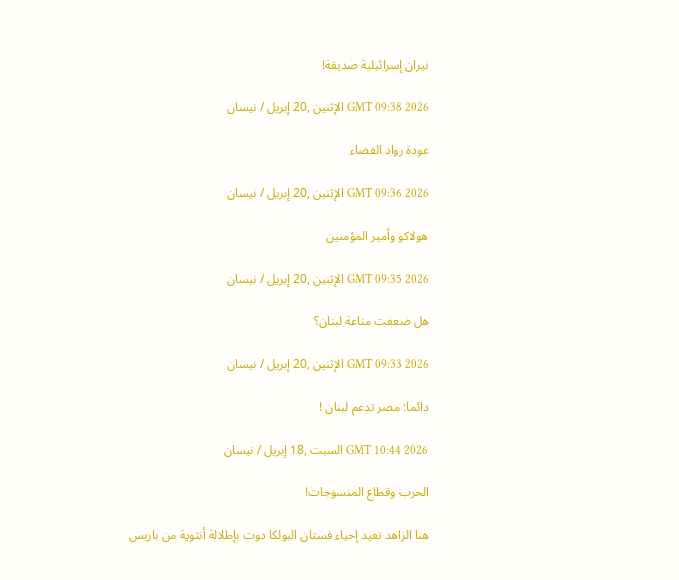نيران إسرائيلية صديقة!

GMT 09:38 2026 الإثنين ,20 إبريل / نيسان

عودة رواد الفضاء

GMT 09:36 2026 الإثنين ,20 إبريل / نيسان

هولاكو وأمير المؤمنين

GMT 09:35 2026 الإثنين ,20 إبريل / نيسان

هل ضعفت مناعة لبنان؟

GMT 09:33 2026 الإثنين ,20 إبريل / نيسان

دائما: مصر تدعم لبنان !

GMT 10:44 2026 السبت ,18 إبريل / نيسان

الحرب وقطاع المنسوجات!

هنا الزاهد تعيد إحياء فستان البولكا دوت بإطلالة أنثوية من باريس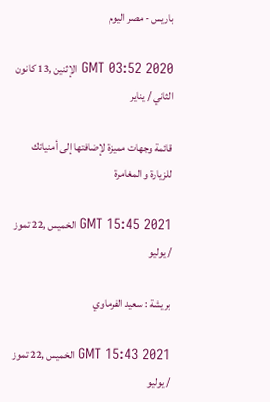باريس - مصر اليوم

GMT 03:52 2020 الإثنين ,13 كانون الثاني / يناير

قائمة وجهات مميزة لإضافتها إلى أمنياتك للزيارة و المغامرة

GMT 15:45 2021 الخميس ,22 تموز / يوليو

بريشة : سعيد الفرماوي

GMT 15:43 2021 الخميس ,22 تموز / يوليو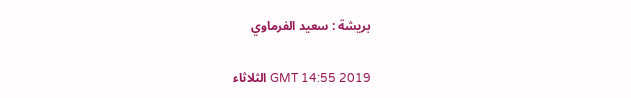بريشة : سعيد الفرماوي

GMT 14:55 2019 الثلاثاء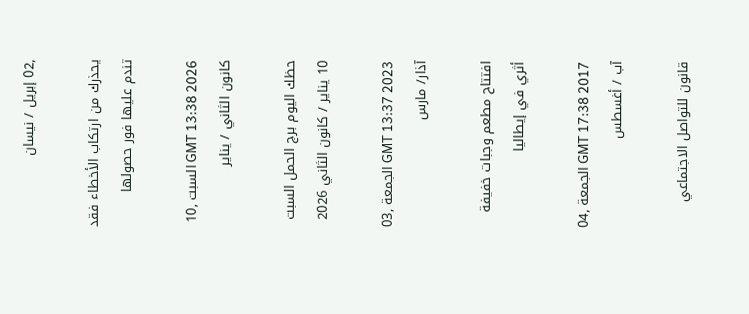,02 إبريل / نيسان

يحذرك من ارتكاب الأخطاء فقد تندم عليها فور حصولها

GMT 13:38 2026 السبت ,10 كانون الثاني / يناير

حظك اليوم برج الحمل السبت 10 يناير / كانون الثاني 2026

GMT 13:37 2023 الجمعة ,03 آذار/ مارس

افتتاح مطعم وجبات خفيفة أثري في إيطاليا

GMT 17:38 2017 الجمعة ,04 آب / أغسطس

قانون للتواصل الاجتماعي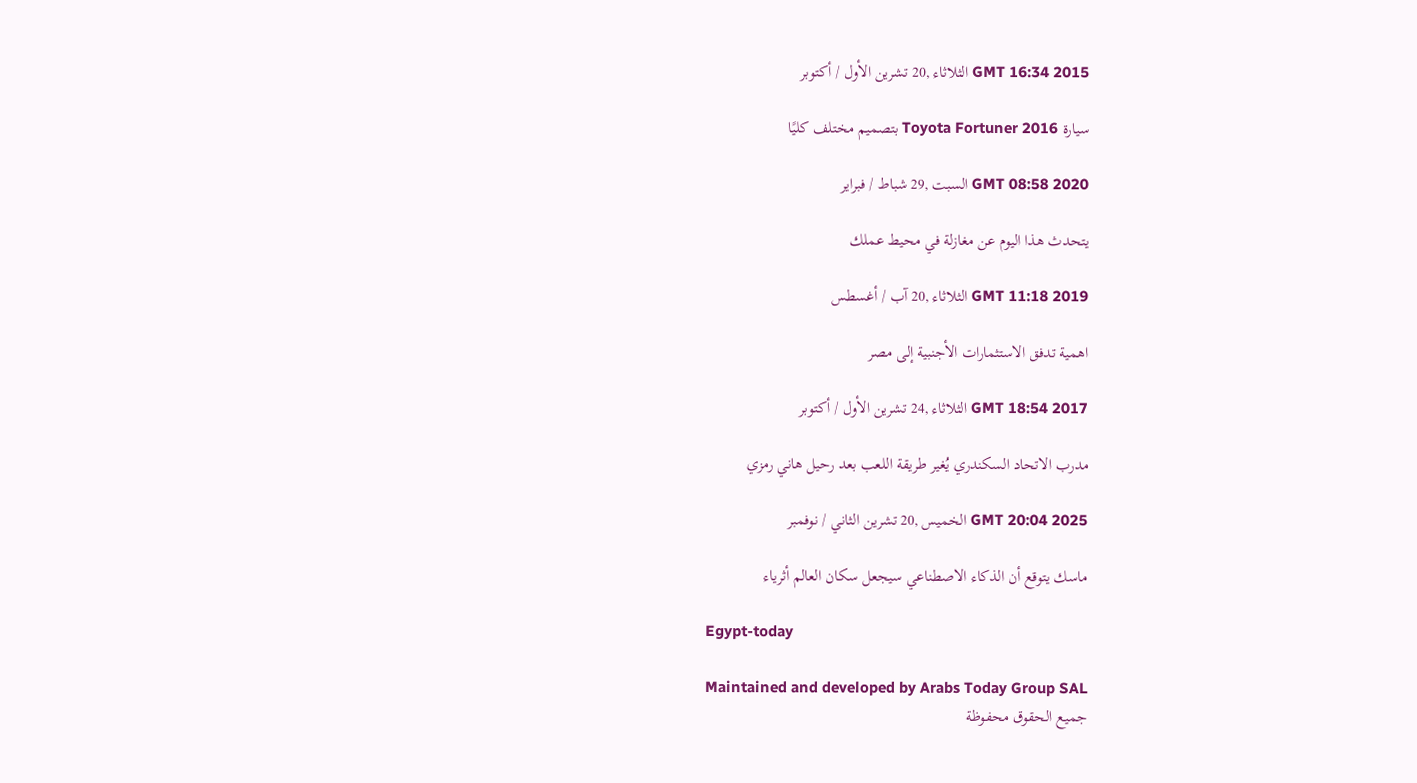GMT 16:34 2015 الثلاثاء ,20 تشرين الأول / أكتوبر

سيارة Toyota Fortuner 2016 بتصميم مختلف كليًا

GMT 08:58 2020 السبت ,29 شباط / فبراير

يتحدث هذا اليوم عن مغازلة في محيط عملك

GMT 11:18 2019 الثلاثاء ,20 آب / أغسطس

اهمية تدفق الاستثمارات الأجنبية إلى مصر

GMT 18:54 2017 الثلاثاء ,24 تشرين الأول / أكتوبر

مدرب الاتحاد السكندري يُغير طريقة اللعب بعد رحيل هاني رمزي

GMT 20:04 2025 الخميس ,20 تشرين الثاني / نوفمبر

ماسك يتوقع أن الذكاء الاصطناعي سيجعل سكان العالم أثرياء

Egypt-today

Maintained and developed by Arabs Today Group SAL
جميع الحقوق محفوظة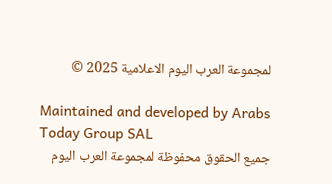لمجموعة العرب اليوم الاعلامية 2025 ©

Maintained and developed by Arabs Today Group SAL
جميع الحقوق محفوظة لمجموعة العرب اليوم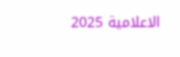الاعلامية 2025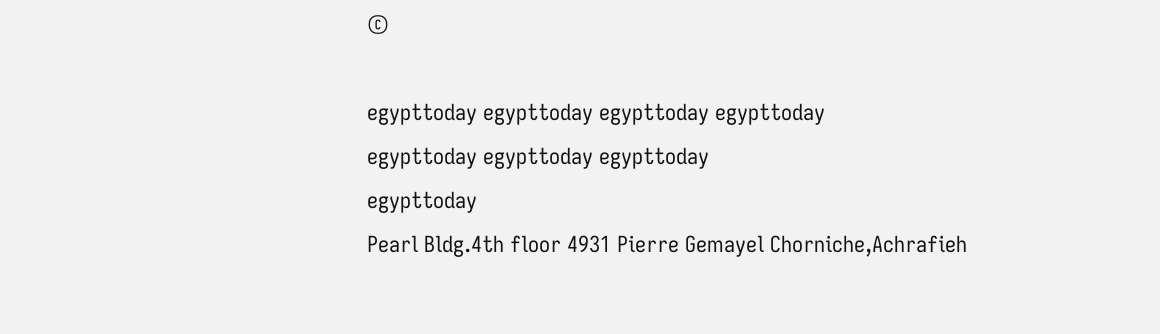©

egypttoday egypttoday egypttoday egypttoday
egypttoday egypttoday egypttoday
egypttoday
Pearl Bldg.4th floor 4931 Pierre Gemayel Chorniche,Achrafieh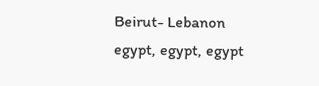Beirut- Lebanon
egypt, egypt, egypt